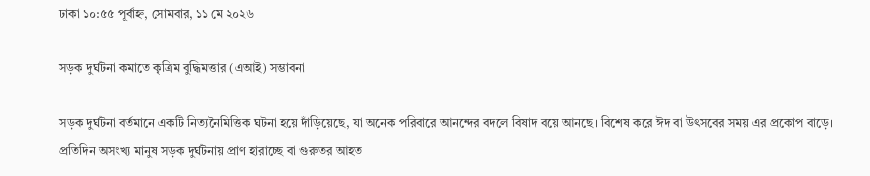ঢাকা ১০:৫৫ পূর্বাহ্ন, সোমবার, ১১ মে ২০২৬

সড়ক দুর্ঘটনা কমাতে কৃত্রিম বুদ্ধিমত্তার (এআই) সম্ভাবনা

সড়ক দুর্ঘটনা বর্তমানে একটি নিত্যনৈমিত্তিক ঘটনা হয়ে দাঁড়িয়েছে, যা অনেক পরিবারে আনন্দের বদলে বিষাদ বয়ে আনছে। বিশেষ করে ঈদ বা উৎসবের সময় এর প্রকোপ বাড়ে। প্রতিদিন অসংখ্য মানুষ সড়ক দুর্ঘটনায় প্রাণ হারাচ্ছে বা গুরুতর আহত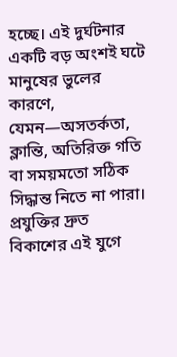হচ্ছে। এই দুর্ঘটনার একটি বড় অংশই ঘটে মানুষের ভুলের কারণে, যেমন—অসতর্কতা, ক্লান্তি, অতিরিক্ত গতি বা সময়মতো সঠিক সিদ্ধান্ত নিতে না পারা। প্রযুক্তির দ্রুত বিকাশের এই যুগে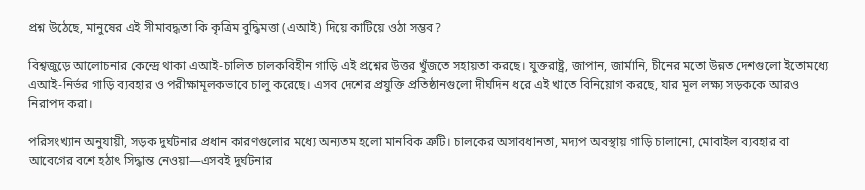প্রশ্ন উঠেছে, মানুষের এই সীমাবদ্ধতা কি কৃত্রিম বুদ্ধিমত্তা (এআই) দিয়ে কাটিয়ে ওঠা সম্ভব?

বিশ্বজুড়ে আলোচনার কেন্দ্রে থাকা এআই-চালিত চালকবিহীন গাড়ি এই প্রশ্নের উত্তর খুঁজতে সহায়তা করছে। যুক্তরাষ্ট্র, জাপান, জার্মানি, চীনের মতো উন্নত দেশগুলো ইতোমধ্যে এআই-নির্ভর গাড়ি ব্যবহার ও পরীক্ষামূলকভাবে চালু করেছে। এসব দেশের প্রযুক্তি প্রতিষ্ঠানগুলো দীর্ঘদিন ধরে এই খাতে বিনিয়োগ করছে, যার মূল লক্ষ্য সড়ককে আরও নিরাপদ করা।

পরিসংখ্যান অনুযায়ী, সড়ক দুর্ঘটনার প্রধান কারণগুলোর মধ্যে অন্যতম হলো মানবিক ত্রুটি। চালকের অসাবধানতা, মদ্যপ অবস্থায় গাড়ি চালানো, মোবাইল ব্যবহার বা আবেগের বশে হঠাৎ সিদ্ধান্ত নেওয়া—এসবই দুর্ঘটনার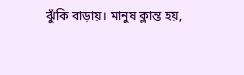ঝুঁকি বাড়ায়। মানুষ ক্লান্ত হয়,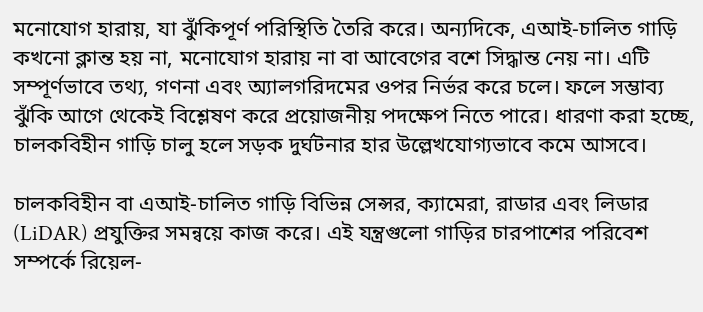মনোযোগ হারায়, যা ঝুঁকিপূর্ণ পরিস্থিতি তৈরি করে। অন্যদিকে, এআই-চালিত গাড়ি কখনো ক্লান্ত হয় না, মনোযোগ হারায় না বা আবেগের বশে সিদ্ধান্ত নেয় না। এটি সম্পূর্ণভাবে তথ্য, গণনা এবং অ্যালগরিদমের ওপর নির্ভর করে চলে। ফলে সম্ভাব্য ঝুঁকি আগে থেকেই বিশ্লেষণ করে প্রয়োজনীয় পদক্ষেপ নিতে পারে। ধারণা করা হচ্ছে, চালকবিহীন গাড়ি চালু হলে সড়ক দুর্ঘটনার হার উল্লেখযোগ্যভাবে কমে আসবে।

চালকবিহীন বা এআই-চালিত গাড়ি বিভিন্ন সেন্সর, ক্যামেরা, রাডার এবং লিডার (LiDAR) প্রযুক্তির সমন্বয়ে কাজ করে। এই যন্ত্রগুলো গাড়ির চারপাশের পরিবেশ সম্পর্কে রিয়েল-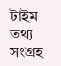টাইম তথ্য সংগ্রহ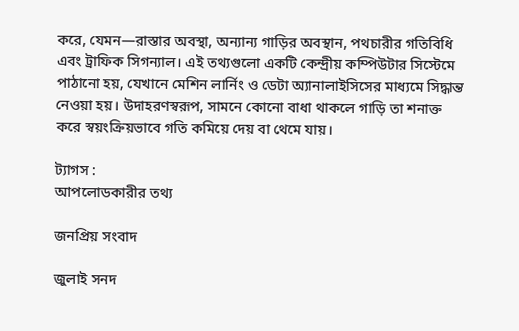করে, যেমন—রাস্তার অবস্থা, অন্যান্য গাড়ির অবস্থান, পথচারীর গতিবিধি এবং ট্রাফিক সিগন্যাল। এই তথ্যগুলো একটি কেন্দ্রীয় কম্পিউটার সিস্টেমে পাঠানো হয়, যেখানে মেশিন লার্নিং ও ডেটা অ্যানালাইসিসের মাধ্যমে সিদ্ধান্ত নেওয়া হয়। উদাহরণস্বরূপ, সামনে কোনো বাধা থাকলে গাড়ি তা শনাক্ত করে স্বয়ংক্রিয়ভাবে গতি কমিয়ে দেয় বা থেমে যায়।

ট্যাগস :
আপলোডকারীর তথ্য

জনপ্রিয় সংবাদ

জুলাই সনদ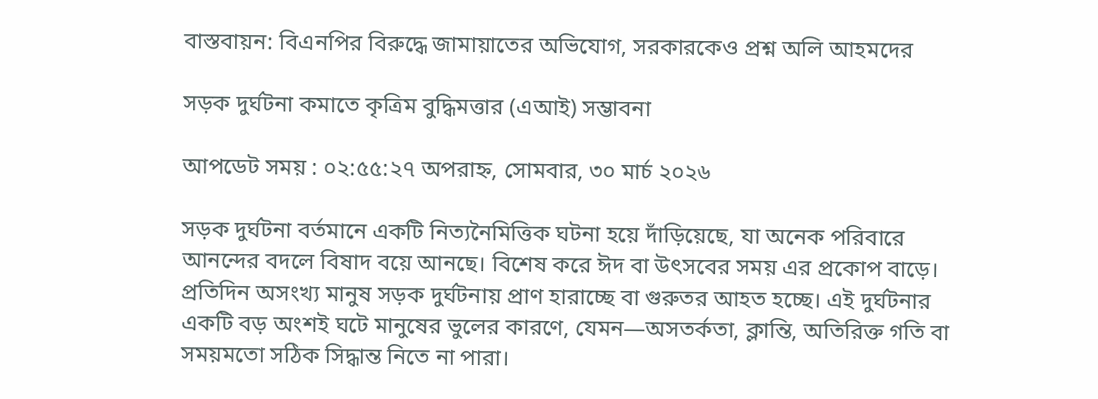বাস্তবায়ন: বিএনপির বিরুদ্ধে জামায়াতের অভিযোগ, সরকারকেও প্রশ্ন অলি আহমদের

সড়ক দুর্ঘটনা কমাতে কৃত্রিম বুদ্ধিমত্তার (এআই) সম্ভাবনা

আপডেট সময় : ০২:৫৫:২৭ অপরাহ্ন, সোমবার, ৩০ মার্চ ২০২৬

সড়ক দুর্ঘটনা বর্তমানে একটি নিত্যনৈমিত্তিক ঘটনা হয়ে দাঁড়িয়েছে, যা অনেক পরিবারে আনন্দের বদলে বিষাদ বয়ে আনছে। বিশেষ করে ঈদ বা উৎসবের সময় এর প্রকোপ বাড়ে। প্রতিদিন অসংখ্য মানুষ সড়ক দুর্ঘটনায় প্রাণ হারাচ্ছে বা গুরুতর আহত হচ্ছে। এই দুর্ঘটনার একটি বড় অংশই ঘটে মানুষের ভুলের কারণে, যেমন—অসতর্কতা, ক্লান্তি, অতিরিক্ত গতি বা সময়মতো সঠিক সিদ্ধান্ত নিতে না পারা।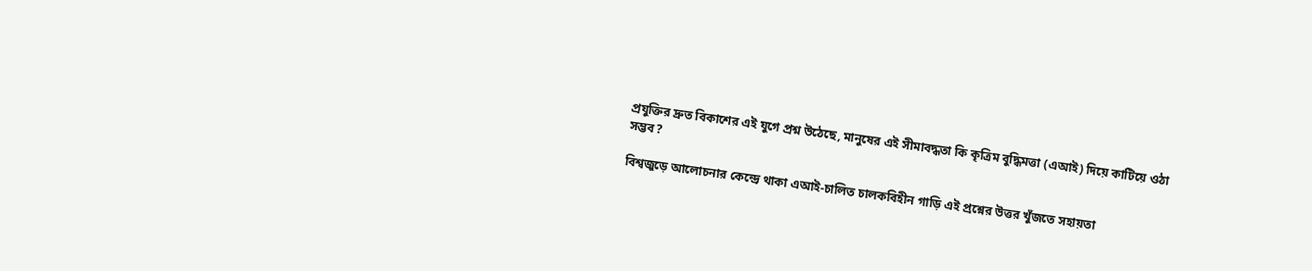প্রযুক্তির দ্রুত বিকাশের এই যুগে প্রশ্ন উঠেছে, মানুষের এই সীমাবদ্ধতা কি কৃত্রিম বুদ্ধিমত্তা (এআই) দিয়ে কাটিয়ে ওঠা সম্ভব?

বিশ্বজুড়ে আলোচনার কেন্দ্রে থাকা এআই-চালিত চালকবিহীন গাড়ি এই প্রশ্নের উত্তর খুঁজতে সহায়তা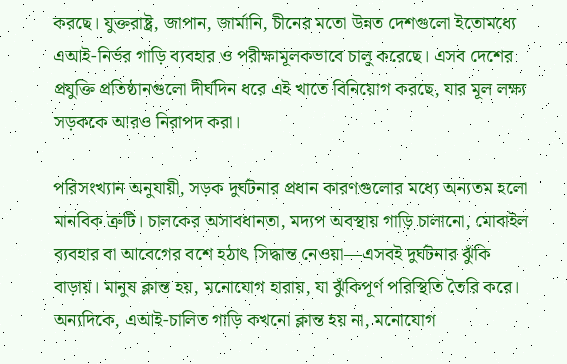করছে। যুক্তরাষ্ট্র, জাপান, জার্মানি, চীনের মতো উন্নত দেশগুলো ইতোমধ্যে এআই-নির্ভর গাড়ি ব্যবহার ও পরীক্ষামূলকভাবে চালু করেছে। এসব দেশের প্রযুক্তি প্রতিষ্ঠানগুলো দীর্ঘদিন ধরে এই খাতে বিনিয়োগ করছে, যার মূল লক্ষ্য সড়ককে আরও নিরাপদ করা।

পরিসংখ্যান অনুযায়ী, সড়ক দুর্ঘটনার প্রধান কারণগুলোর মধ্যে অন্যতম হলো মানবিক ত্রুটি। চালকের অসাবধানতা, মদ্যপ অবস্থায় গাড়ি চালানো, মোবাইল ব্যবহার বা আবেগের বশে হঠাৎ সিদ্ধান্ত নেওয়া—এসবই দুর্ঘটনার ঝুঁকি বাড়ায়। মানুষ ক্লান্ত হয়, মনোযোগ হারায়, যা ঝুঁকিপূর্ণ পরিস্থিতি তৈরি করে। অন্যদিকে, এআই-চালিত গাড়ি কখনো ক্লান্ত হয় না, মনোযোগ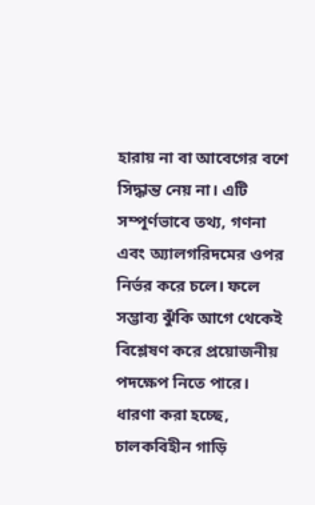হারায় না বা আবেগের বশে সিদ্ধান্ত নেয় না। এটি সম্পূর্ণভাবে তথ্য, গণনা এবং অ্যালগরিদমের ওপর নির্ভর করে চলে। ফলে সম্ভাব্য ঝুঁকি আগে থেকেই বিশ্লেষণ করে প্রয়োজনীয় পদক্ষেপ নিতে পারে। ধারণা করা হচ্ছে, চালকবিহীন গাড়ি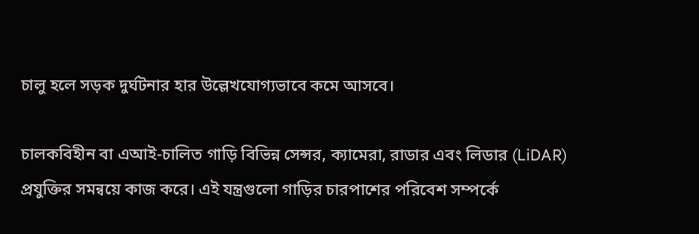চালু হলে সড়ক দুর্ঘটনার হার উল্লেখযোগ্যভাবে কমে আসবে।

চালকবিহীন বা এআই-চালিত গাড়ি বিভিন্ন সেন্সর, ক্যামেরা, রাডার এবং লিডার (LiDAR) প্রযুক্তির সমন্বয়ে কাজ করে। এই যন্ত্রগুলো গাড়ির চারপাশের পরিবেশ সম্পর্কে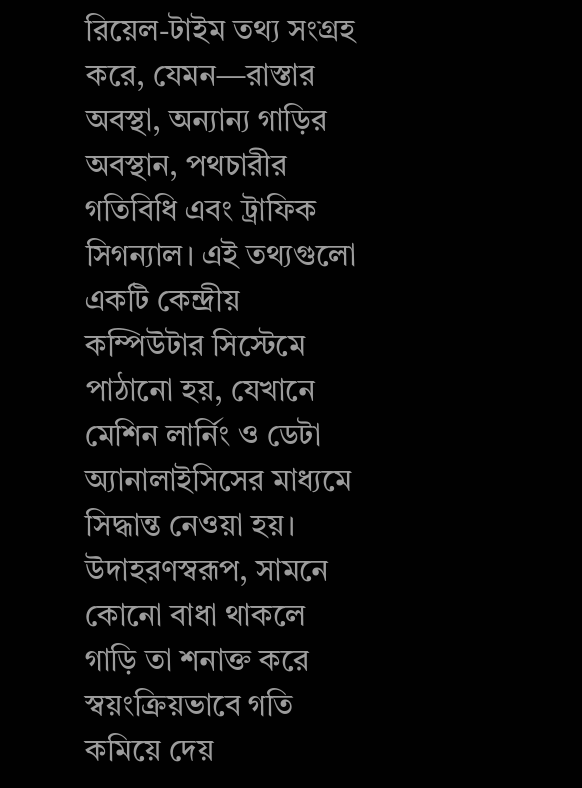রিয়েল-টাইম তথ্য সংগ্রহ করে, যেমন—রাস্তার অবস্থা, অন্যান্য গাড়ির অবস্থান, পথচারীর গতিবিধি এবং ট্রাফিক সিগন্যাল। এই তথ্যগুলো একটি কেন্দ্রীয় কম্পিউটার সিস্টেমে পাঠানো হয়, যেখানে মেশিন লার্নিং ও ডেটা অ্যানালাইসিসের মাধ্যমে সিদ্ধান্ত নেওয়া হয়। উদাহরণস্বরূপ, সামনে কোনো বাধা থাকলে গাড়ি তা শনাক্ত করে স্বয়ংক্রিয়ভাবে গতি কমিয়ে দেয়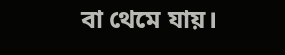বা থেমে যায়।